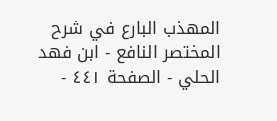المهذب البارع في شرح المختصر النافع - ابن فهد الحلي - الصفحة ٤٤١ -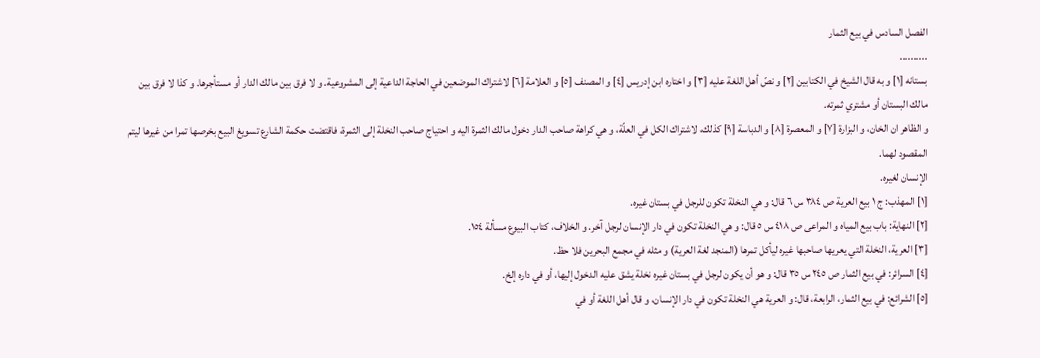الفصل السادس في بيع الثمار
..........
بستانه [١] و به قال الشيخ في الكتابين [٢] و نصّ أهل اللغة عليه [٣] و اختاره ابن إدريس [٤] و المصنف [٥] و العلامة [٦] لاشتراك الموضعين في الحاجة الداعية إلى المشروعية. و لا فرق بين مالك الدار أو مستأجرها. و كذا لا فرق بين مالك البستان أو مشتري ثمرته.
و الظاهر ان الخان، و البزارة [٧] و المعصرة [٨] و الدباسة [٩] كذلك، لاشتراك الكل في العلّة، و هي كراهة صاحب الدار دخول مالك الثمرة اليه و احتياج صاحب النخلة إلى الثمرة، فاقتضت حكمة الشارع تسويغ البيع بخرصها تمرا من غيرها ليتم المقصود لهما.
الإنسان لغيره.
[١] المهذب: ج ١ بيع العرية ص ٣٨٤ س ٦ قال: و هي النخلة تكون للرجل في بستان غيره.
[٢] النهاية: باب بيع المياه و المراعى ص ٤١٨ س ٥ قال: و هي النخلة تكون في دار الإنسان لرجل آخر. و الخلاف، كتاب البيوع مسألة ١٥٤.
[٣] العرية، النخلة التي يعريها صاحبها غيره ليأكل تمرها (المنجد لغة العرية) و مثله في مجمع البحرين فلا حظ.
[٤] السرائر: في بيع الثمار ص ٢٤٥ س ٣٥ قال: و هو أن يكون لرجل في بستان غيره نخلة يشق عليه الدخول إليها، أو في داره إلخ.
[٥] الشرائع: في بيع الثمار، الرابعة، قال: و العرية هي النخلة تكون في دار الإنسان، و قال أهل اللغة أو في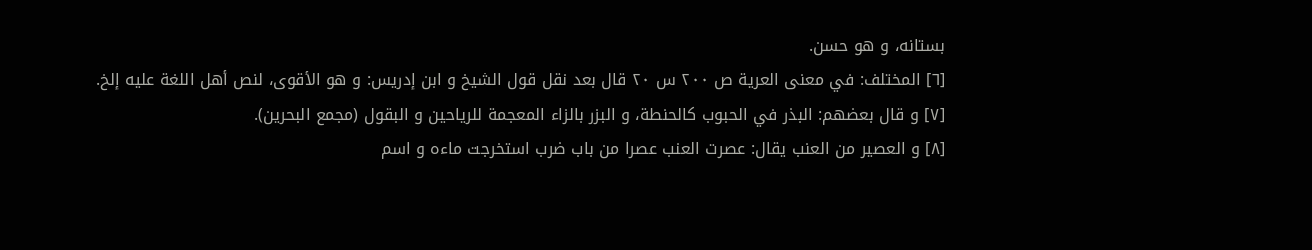بستانه، و هو حسن.
[٦] المختلف: في معنى العرية ص ٢٠٠ س ٢٠ قال بعد نقل قول الشيخ و ابن إدريس: و هو الأقوى، لنص أهل اللغة عليه إلخ.
[٧] و قال بعضهم: البذر في الحبوب كالحنطة، و البزر بالزاء المعجمة للرياحين و البقول (مجمع البحرين).
[٨] و العصير من العنب يقال: عصرت العنب عصرا من باب ضرب استخرجت ماءه و اسم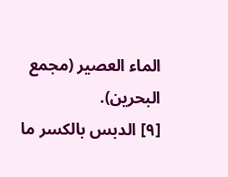الماء العصير (مجمع البحرين).
[٩] الدبس بالكسر ما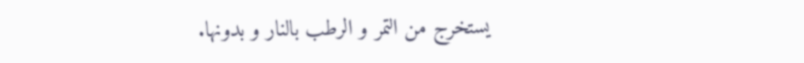يستخرج من التمر و الرطب بالنار و بدونها.